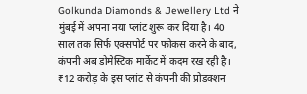Golkunda Diamonds & Jewellery Ltd ने मुंबई में अपना नया प्लांट शुरू कर दिया है। 40 साल तक सिर्फ एक्सपोर्ट पर फोकस करने के बाद, कंपनी अब डोमेस्टिक मार्केट में कदम रख रही है। ₹12 करोड़ के इस प्लांट से कंपनी की प्रोडक्शन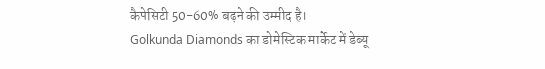कैपेसिटी 50-60% बढ़ने की उम्मीद है।
Golkunda Diamonds का डोमेस्टिक मार्केट में डेब्यू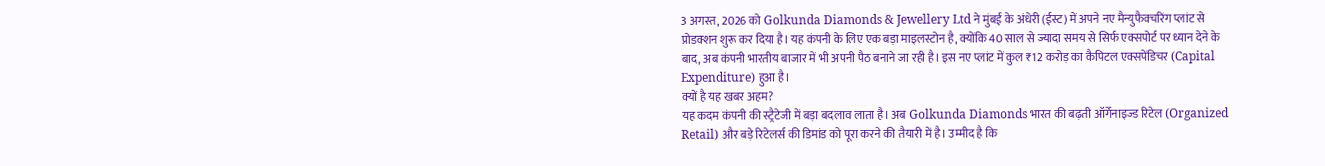3 अगस्त, 2026 को Golkunda Diamonds & Jewellery Ltd ने मुंबई के अंधेरी (ईस्ट) में अपने नए मैन्युफैक्चरिंग प्लांट से प्रोडक्शन शुरू कर दिया है। यह कंपनी के लिए एक बड़ा माइलस्टोन है, क्योंकि 40 साल से ज्यादा समय से सिर्फ एक्सपोर्ट पर ध्यान देने के बाद, अब कंपनी भारतीय बाजार में भी अपनी पैठ बनाने जा रही है। इस नए प्लांट में कुल ₹12 करोड़ का कैपिटल एक्सपेंडिचर (Capital Expenditure) हुआ है।
क्यों है यह खबर अहम?
यह कदम कंपनी की स्ट्रैटेजी में बड़ा बदलाव लाता है। अब Golkunda Diamonds भारत की बढ़ती ऑर्गेनाइज्ड रिटेल (Organized Retail) और बड़े रिटेलर्स की डिमांड को पूरा करने की तैयारी में है। उम्मीद है कि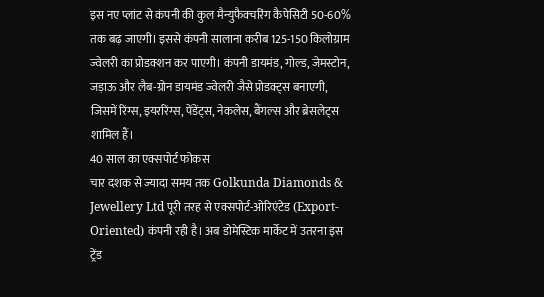इस नए प्लांट से कंपनी की कुल मैन्युफैक्चरिंग कैपेसिटी 50-60% तक बढ़ जाएगी। इससे कंपनी सालाना करीब 125-150 किलोग्राम ज्वेलरी का प्रोडक्शन कर पाएगी। कंपनी डायमंड, गोल्ड, जेमस्टोन, जड़ाऊ और लैब-ग्रोन डायमंड ज्वेलरी जैसे प्रोडक्ट्स बनाएगी, जिसमें रिंग्स, इयररिंग्स, पेंडेंट्स, नेकलेस, बैंगल्स और ब्रेसलेट्स शामिल हैं।
40 साल का एक्सपोर्ट फोकस
चार दशक से ज्यादा समय तक Golkunda Diamonds & Jewellery Ltd पूरी तरह से एक्सपोर्ट-ओरिएंटेड (Export-Oriented) कंपनी रही है। अब डोमेस्टिक मार्केट में उतरना इस ट्रेंड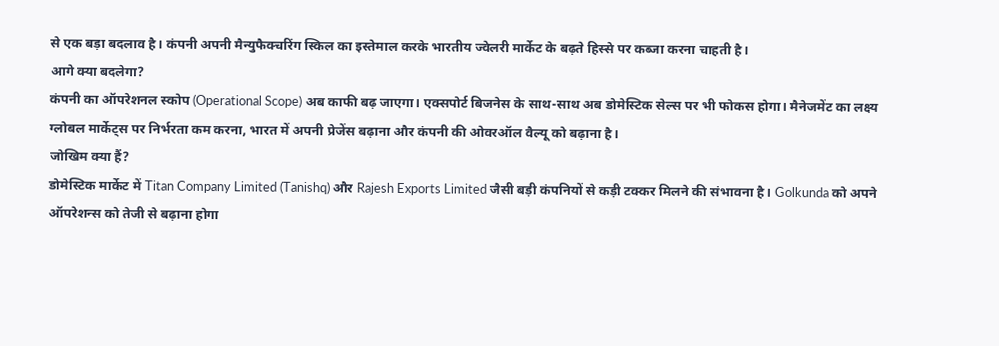से एक बड़ा बदलाव है। कंपनी अपनी मैन्युफैक्चरिंग स्किल का इस्तेमाल करके भारतीय ज्वेलरी मार्केट के बढ़ते हिस्से पर कब्जा करना चाहती है।
आगे क्या बदलेगा?
कंपनी का ऑपरेशनल स्कोप (Operational Scope) अब काफी बढ़ जाएगा। एक्सपोर्ट बिजनेस के साथ-साथ अब डोमेस्टिक सेल्स पर भी फोकस होगा। मैनेजमेंट का लक्ष्य ग्लोबल मार्केट्स पर निर्भरता कम करना, भारत में अपनी प्रेजेंस बढ़ाना और कंपनी की ओवरऑल वैल्यू को बढ़ाना है।
जोखिम क्या हैं?
डोमेस्टिक मार्केट में Titan Company Limited (Tanishq) और Rajesh Exports Limited जैसी बड़ी कंपनियों से कड़ी टक्कर मिलने की संभावना है। Golkunda को अपने ऑपरेशन्स को तेजी से बढ़ाना होगा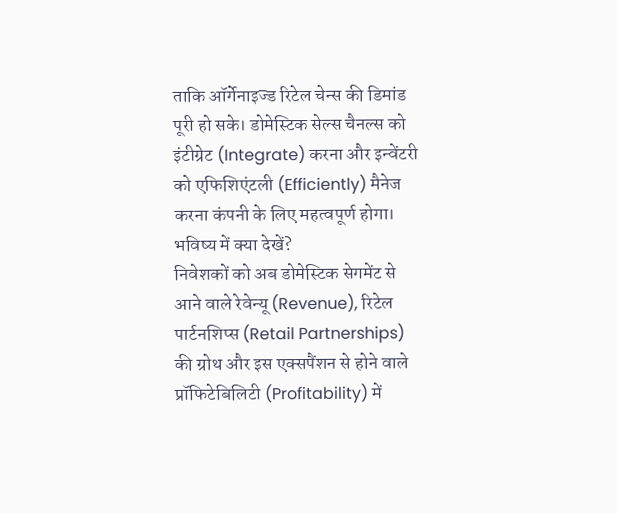ताकि ऑर्गेनाइज्ड रिटेल चेन्स की डिमांड पूरी हो सके। डोमेस्टिक सेल्स चैनल्स को इंटीग्रेट (Integrate) करना और इन्वेंटरी को एफिशिएंटली (Efficiently) मैनेज करना कंपनी के लिए महत्वपूर्ण होगा।
भविष्य में क्या देखें?
निवेशकों को अब डोमेस्टिक सेगमेंट से आने वाले रेवेन्यू (Revenue), रिटेल पार्टनशिप्स (Retail Partnerships) की ग्रोथ और इस एक्सपैंशन से होने वाले प्रॉफिटेबिलिटी (Profitability) में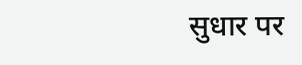सुधार पर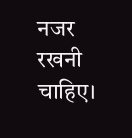नजर रखनी चाहिए।